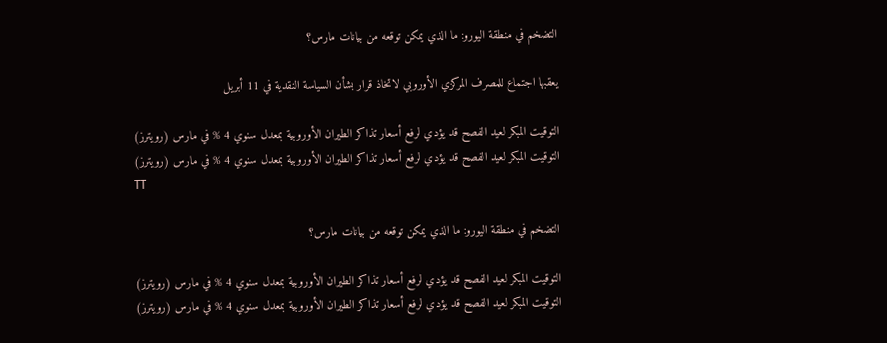التضخم في منطقة اليورو: ما الذي يمكن توقعه من بيانات مارس؟

يعقبها اجتماع للمصرف المركزي الأوروبي لاتخاذ قرار بشأن السياسة النقدية في 11 أبريل

التوقيت المبكر لعيد الفصح قد يؤدي لرفع أسعار تذاكر الطيران الأوروبية بمعدل سنوي 4 % في مارس (رويترز)
التوقيت المبكر لعيد الفصح قد يؤدي لرفع أسعار تذاكر الطيران الأوروبية بمعدل سنوي 4 % في مارس (رويترز)
TT

التضخم في منطقة اليورو: ما الذي يمكن توقعه من بيانات مارس؟

التوقيت المبكر لعيد الفصح قد يؤدي لرفع أسعار تذاكر الطيران الأوروبية بمعدل سنوي 4 % في مارس (رويترز)
التوقيت المبكر لعيد الفصح قد يؤدي لرفع أسعار تذاكر الطيران الأوروبية بمعدل سنوي 4 % في مارس (رويترز)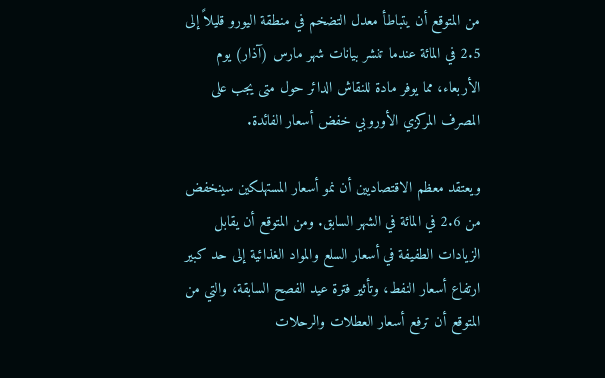من المتوقع أن يتباطأ معدل التضخم في منطقة اليورو قليلاً إلى 2.5 في المائة عندما تنشر بيانات شهر مارس (آذار) يوم الأربعاء، مما يوفر مادة للنقاش الدائر حول متى يجب على المصرف المركزي الأوروبي خفض أسعار الفائدة.

ويعتقد معظم الاقتصاديين أن نمو أسعار المستهلكين سينخفض من 2.6 في المائة في الشهر السابق. ومن المتوقع أن يقابل الزيادات الطفيفة في أسعار السلع والمواد الغذائية إلى حد كبير ارتفاع أسعار النفط، وتأثير فترة عيد الفصح السابقة، والتي من المتوقع أن ترفع أسعار العطلات والرحلات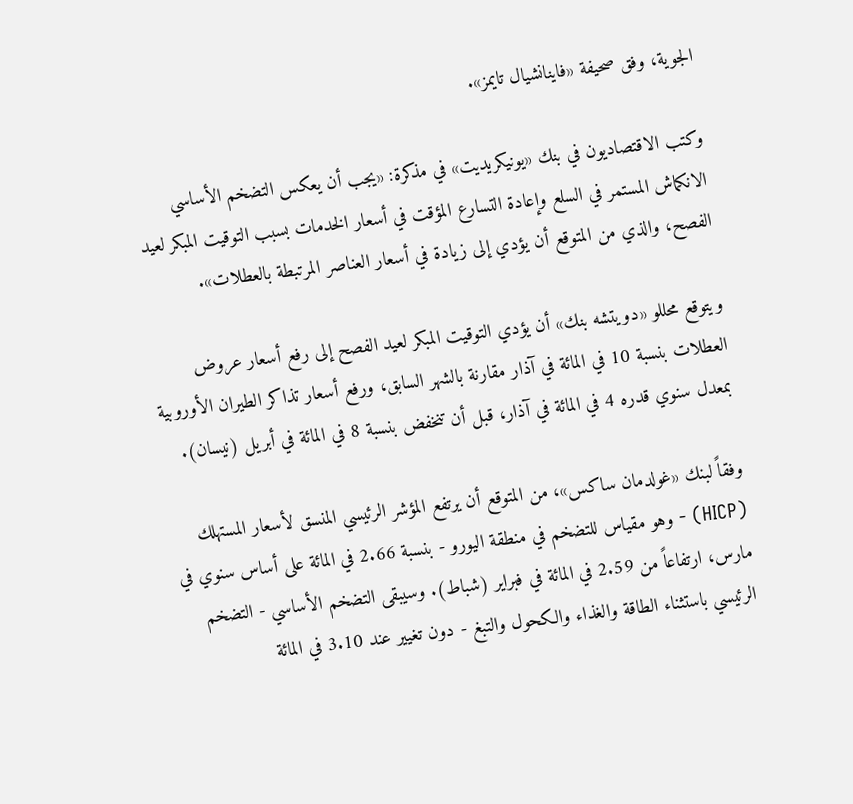الجوية، وفق صحيفة «فاينانشيال تايمز».

وكتب الاقتصاديون في بنك «يونيكريديت» في مذكرة: «يجب أن يعكس التضخم الأساسي الانكماش المستمر في السلع وإعادة التسارع المؤقت في أسعار الخدمات بسبب التوقيت المبكر لعيد الفصح، والذي من المتوقع أن يؤدي إلى زيادة في أسعار العناصر المرتبطة بالعطلات».

ويتوقع محللو «دويتشه بنك» أن يؤدي التوقيت المبكر لعيد الفصح إلى رفع أسعار عروض العطلات بنسبة 10 في المائة في آذار مقارنة بالشهر السابق، ورفع أسعار تذاكر الطيران الأوروبية بمعدل سنوي قدره 4 في المائة في آذار، قبل أن تنخفض بنسبة 8 في المائة في أبريل (نيسان).

وفقاً لبنك «غولدمان ساكس»، من المتوقع أن يرتفع المؤشر الرئيسي المنسق لأسعار المستهلك (HICP) - وهو مقياس للتضخم في منطقة اليورو - بنسبة 2.66 في المائة على أساس سنوي في مارس، ارتفاعاً من 2.59 في المائة في فبراير (شباط). وسيبقى التضخم الأساسي - التضخم الرئيسي باستثناء الطاقة والغذاء والكحول والتبغ - دون تغيير عند 3.10 في المائة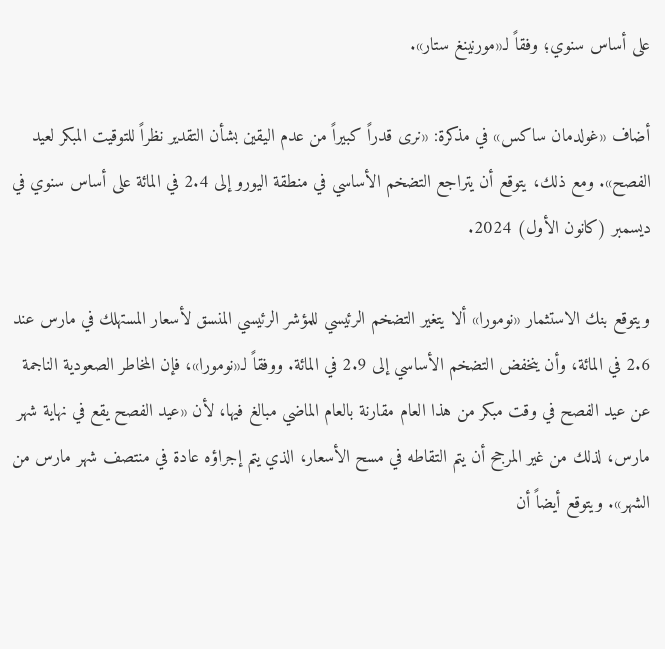على أساس سنوي؛ وفقاً لـ«مورنينغ ستار».

أضاف «غولدمان ساكس» في مذكرة: «نرى قدراً كبيراً من عدم اليقين بشأن التقدير نظراً للتوقيت المبكر لعيد الفصح». ومع ذلك، يتوقع أن يتراجع التضخم الأساسي في منطقة اليورو إلى 2.4 في المائة على أساس سنوي في ديسمبر (كانون الأول) 2024.

ويتوقع بنك الاستثمار «نومورا» ألا يتغير التضخم الرئيسي للمؤشر الرئيسي المنسق لأسعار المستهلك في مارس عند 2.6 في المائة، وأن ينخفض التضخم الأساسي إلى 2.9 في المائة. ووفقاً لـ«نومورا»، فإن المخاطر الصعودية الناجمة عن عيد الفصح في وقت مبكر من هذا العام مقارنة بالعام الماضي مبالغ فيها، لأن «عيد الفصح يقع في نهاية شهر مارس، لذلك من غير المرجح أن يتم التقاطه في مسح الأسعار، الذي يتم إجراؤه عادة في منتصف شهر مارس من الشهر». ويتوقع أيضاً أن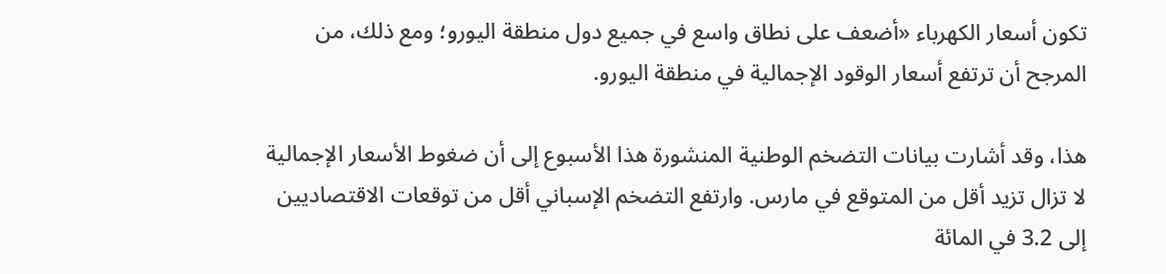تكون أسعار الكهرباء «أضعف على نطاق واسع في جميع دول منطقة اليورو؛ ومع ذلك، من المرجح أن ترتفع أسعار الوقود الإجمالية في منطقة اليورو.

هذا، وقد أشارت بيانات التضخم الوطنية المنشورة هذا الأسبوع إلى أن ضغوط الأسعار الإجمالية لا تزال تزيد أقل من المتوقع في مارس. وارتفع التضخم الإسباني أقل من توقعات الاقتصاديين إلى 3.2 في المائة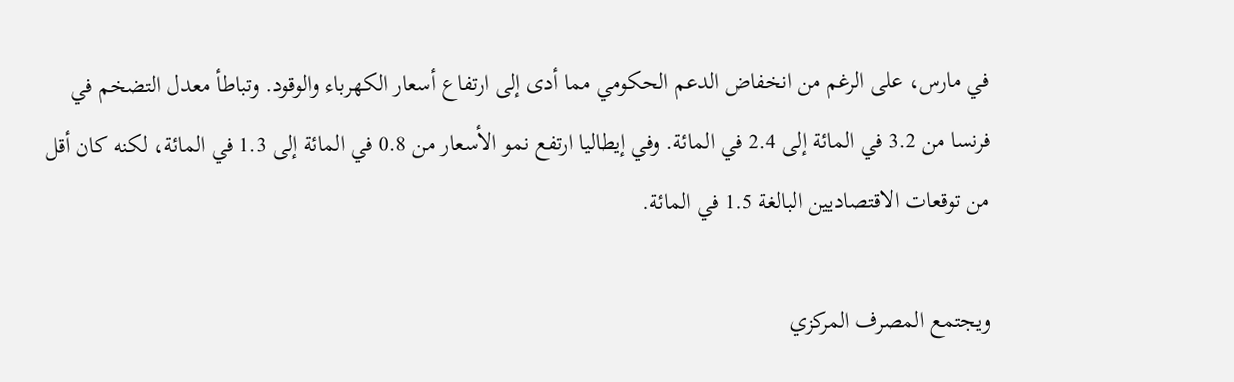في مارس، على الرغم من انخفاض الدعم الحكومي مما أدى إلى ارتفاع أسعار الكهرباء والوقود. وتباطأ معدل التضخم في فرنسا من 3.2 في المائة إلى 2.4 في المائة. وفي إيطاليا ارتفع نمو الأسعار من 0.8 في المائة إلى 1.3 في المائة، لكنه كان أقل من توقعات الاقتصاديين البالغة 1.5 في المائة.

ويجتمع المصرف المركزي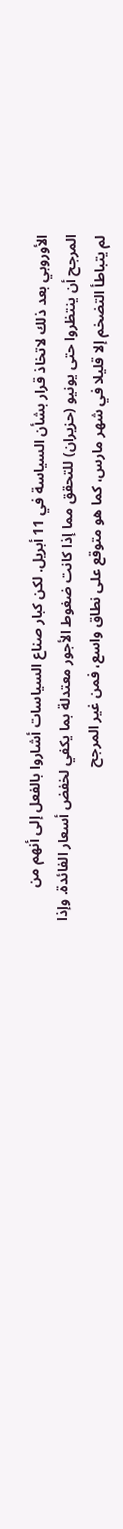الأوروبي بعد ذلك لاتخاذ قرار بشأن السياسة في 11 أبريل. لكن كبار صناع السياسات أشاروا بالفعل إلى أنهم من المرجح أن ينتظروا حتى يونيو (حزيران) للتحقق مما إذا كانت ضغوط الأجور معتدلة بما يكفي لخفض أسعار الفائدة. وإذا لم يتباطأ التضخم إلا قليلا في شهر مارس، كما هو متوقع على نطاق واسع، فمن غير المرجح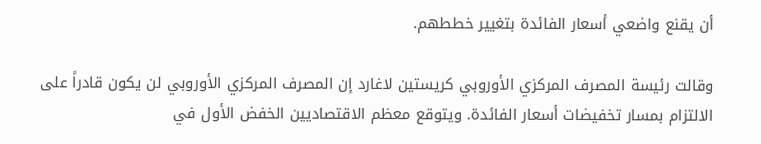أن يقنع واضعي أسعار الفائدة بتغيير خططهم.

وقالت رئيسة المصرف المركزي الأوروبي كريستين لاغارد إن المصرف المركزي الأوروبي لن يكون قادراً على الالتزام بمسار تخفيضات أسعار الفائدة. ويتوقع معظم الاقتصاديين الخفض الأول في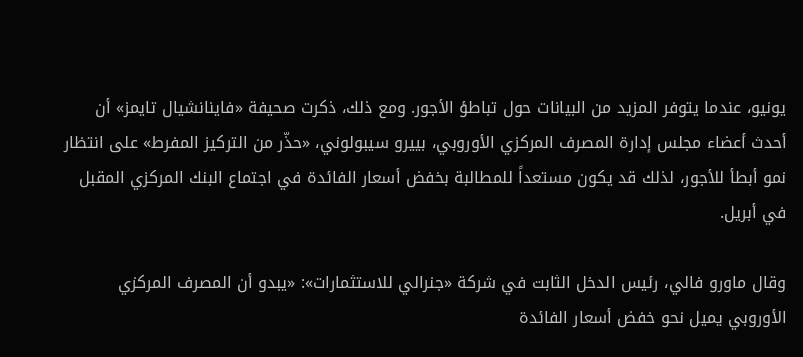يونيو، عندما يتوفر المزيد من البيانات حول تباطؤ الأجور. ومع ذلك، ذكرت صحيفة «فاينانشيال تايمز» أن أحدث أعضاء مجلس إدارة المصرف المركزي الأوروبي، بييرو سيبولوني، «حذّر من التركيز المفرط» على انتظار نمو أبطأ للأجور، لذلك قد يكون مستعداً للمطالبة بخفض أسعار الفائدة في اجتماع البنك المركزي المقبل في أبريل.

وقال ماورو فالي، رئيس الدخل الثابت في شركة «جنرالي للاستثمارات»: «يبدو أن المصرف المركزي الأوروبي يميل نحو خفض أسعار الفائدة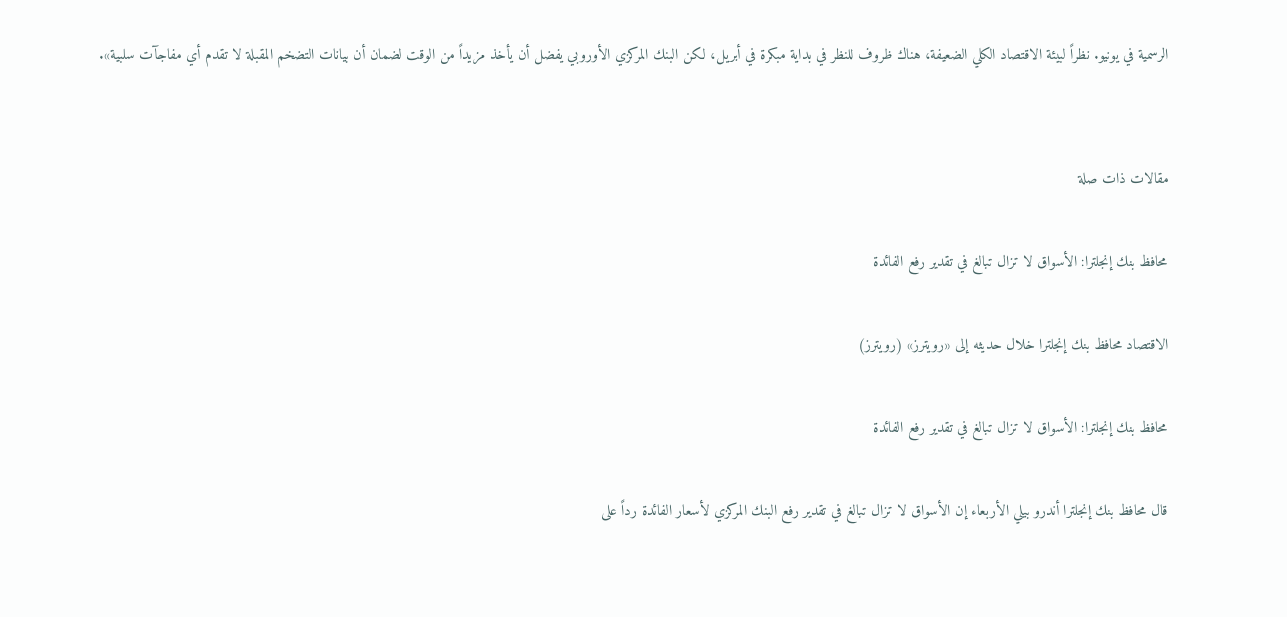الرسمية في يونيو. نظراً لبيئة الاقتصاد الكلي الضعيفة، هناك ظروف للنظر في بداية مبكرة في أبريل، لكن البنك المركزي الأوروبي يفضل أن يأخذ مزيداً من الوقت لضمان أن بيانات التضخم المقبلة لا تقدم أي مفاجآت سلبية».


مقالات ذات صلة

محافظ بنك إنجلترا: الأسواق لا تزال تبالغ في تقدير رفع الفائدة

الاقتصاد محافظ بنك إنجلترا خلال حديثه إلى «رويترز» (رويترز)

محافظ بنك إنجلترا: الأسواق لا تزال تبالغ في تقدير رفع الفائدة

قال محافظ بنك إنجلترا أندرو بيلي الأربعاء إن الأسواق لا تزال تبالغ في تقدير رفع البنك المركزي لأسعار الفائدة رداً على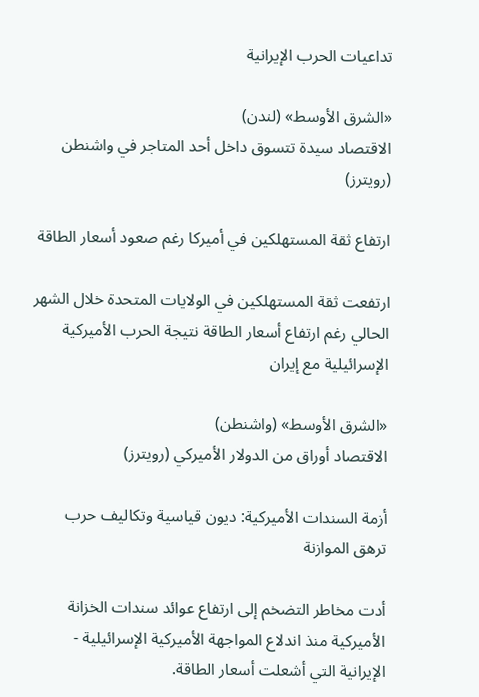تداعيات الحرب الإيرانية

«الشرق الأوسط» (لندن)
الاقتصاد سيدة تتسوق داخل أحد المتاجر في واشنطن (رويترز)

ارتفاع ثقة المستهلكين في أميركا رغم صعود أسعار الطاقة

ارتفعت ثقة المستهلكين في الولايات المتحدة خلال الشهر الحالي رغم ارتفاع أسعار الطاقة نتيجة الحرب الأميركية الإسرائيلية مع إيران

«الشرق الأوسط» (واشنطن)
الاقتصاد أوراق من الدولار الأميركي (رويترز)

أزمة السندات الأميركية: ديون قياسية وتكاليف حرب ترهق الموازنة

أدت مخاطر التضخم إلى ارتفاع عوائد سندات الخزانة الأميركية منذ اندلاع المواجهة الأميركية الإسرائيلية - الإيرانية التي أشعلت أسعار الطاقة.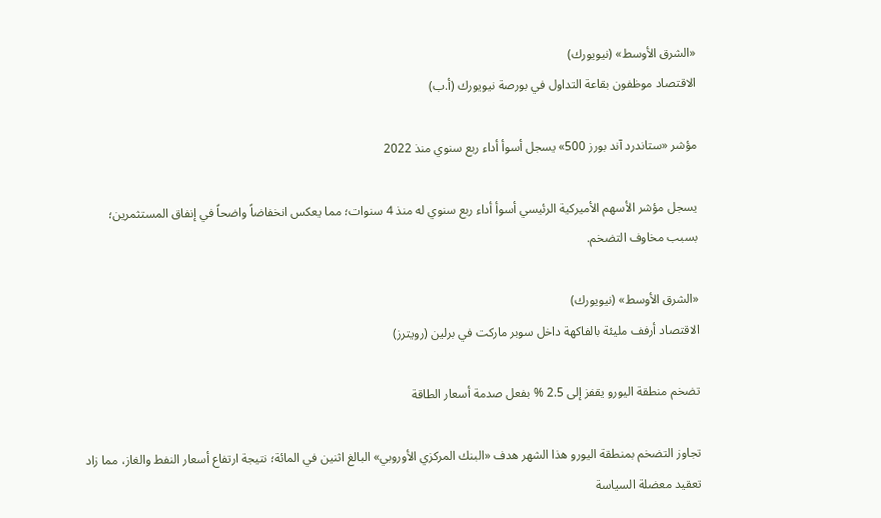«الشرق الأوسط» (نيويورك)
الاقتصاد موظفون بقاعة التداول في بورصة نيويورك (أ.ب)

مؤشر «ستاندرد آند بورز 500» يسجل أسوأ أداء ربع سنوي منذ 2022

يسجل مؤشر الأسهم الأميركية الرئيسي أسوأ أداء ربع سنوي له منذ 4 سنوات؛ مما يعكس انخفاضاً واضحاً في إنفاق المستثمرين؛ بسبب مخاوف التضخم.

«الشرق الأوسط» (نيويورك)
الاقتصاد أرفف مليئة بالفاكهة داخل سوبر ماركت في برلين (رويترز)

تضخم منطقة اليورو يقفز إلى 2.5 % بفعل صدمة أسعار الطاقة

تجاوز التضخم بمنطقة اليورو هذا الشهر هدف «البنك المركزي الأوروبي» البالغ اثنين في المائة؛ نتيجة ارتفاع أسعار النفط والغاز، مما زاد تعقيد معضلة السياسة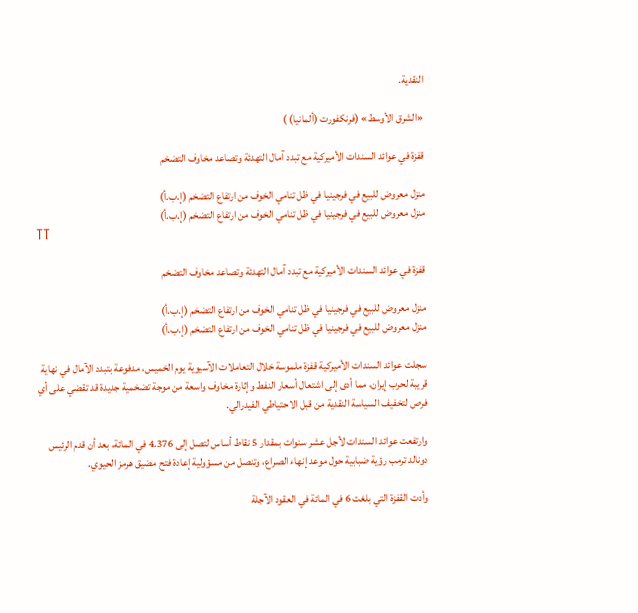النقدية.

«الشرق الأوسط» (فرنكفورت (ألمانيا) )

قفزة في عوائد السندات الأميركية مع تبدد آمال التهدئة وتصاعد مخاوف التضخم

منزل معروض للبيع في فرجينيا في ظل تنامي الخوف من ارتفاع التضخم (إ.ب.أ)
منزل معروض للبيع في فرجينيا في ظل تنامي الخوف من ارتفاع التضخم (إ.ب.أ)
TT

قفزة في عوائد السندات الأميركية مع تبدد آمال التهدئة وتصاعد مخاوف التضخم

منزل معروض للبيع في فرجينيا في ظل تنامي الخوف من ارتفاع التضخم (إ.ب.أ)
منزل معروض للبيع في فرجينيا في ظل تنامي الخوف من ارتفاع التضخم (إ.ب.أ)

سجلت عوائد السندات الأميركية قفزة ملموسة خلال التعاملات الآسيوية يوم الخميس، مدفوعة بتبدد الآمال في نهاية قريبة لحرب إيران، مما أدى إلى اشتعال أسعار النفط وإثارة مخاوف واسعة من موجة تضخمية جديدة قد تقضي على أي فرص لتخفيف السياسة النقدية من قبل الاحتياطي الفيدرالي.

وارتفعت عوائد السندات لأجل عشر سنوات بمقدار 5 نقاط أساس لتصل إلى 4.376 في المائة، بعد أن قدم الرئيس دونالد ترمب رؤية ضبابية حول موعد إنهاء الصراع، وتنصل من مسؤولية إعادة فتح مضيق هرمز الحيوي.

وأدت القفزة التي بلغت 6 في المائة في العقود الآجلة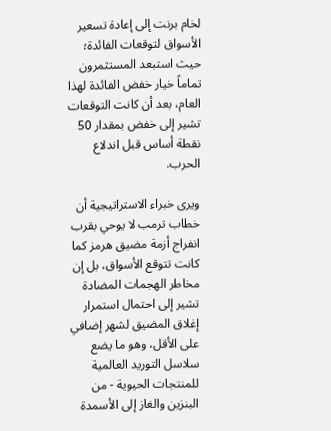لخام برنت إلى إعادة تسعير الأسواق لتوقعات الفائدة؛ حيث استبعد المستثمرون تماماً خيار خفض الفائدة لهذا العام، بعد أن كانت التوقعات تشير إلى خفض بمقدار 50 نقطة أساس قبل اندلاع الحرب.

ويرى خبراء الاستراتيجية أن خطاب ترمب لا يوحي بقرب انفراج أزمة مضيق هرمز كما كانت تتوقع الأسواق، بل إن مخاطر الهجمات المضادة تشير إلى احتمال استمرار إغلاق المضيق لشهر إضافي على الأقل، وهو ما يضع سلاسل التوريد العالمية للمنتجات الحيوية - من البنزين والغاز إلى الأسمدة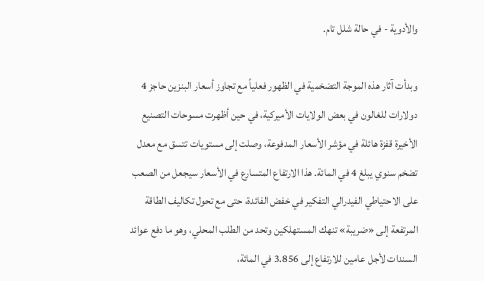والأدوية - في حالة شلل تام.

وبدأت آثار هذه الموجة التضخمية في الظهور فعلياً مع تجاوز أسعار البنزين حاجز 4 دولارات للغالون في بعض الولايات الأميركية، في حين أظهرت مسوحات التصنيع الأخيرة قفزة هائلة في مؤشر الأسعار المدفوعة، وصلت إلى مستويات تتسق مع معدل تضخم سنوي يبلغ 4 في المائة. هذا الارتفاع المتسارع في الأسعار سيجعل من الصعب على الاحتياطي الفيدرالي التفكير في خفض الفائدة، حتى مع تحول تكاليف الطاقة المرتفعة إلى «ضريبة» تنهك المستهلكين وتحد من الطلب المحلي، وهو ما دفع عوائد السندات لأجل عامين للارتفاع إلى 3.856 في المائة،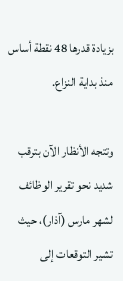بزيادة قدرها 48 نقطة أساس منذ بداية النزاع.

وتتجه الأنظار الآن بترقب شديد نحو تقرير الوظائف لشهر مارس (آذار)، حيث تشير التوقعات إلى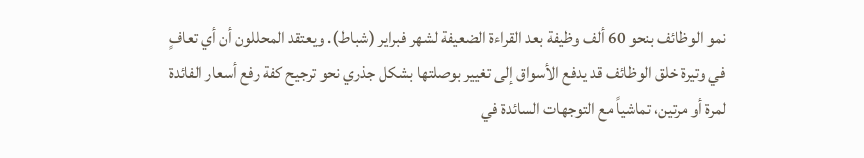نمو الوظائف بنحو 60 ألف وظيفة بعد القراءة الضعيفة لشهر فبراير (شباط). ويعتقد المحللون أن أي تعافٍ في وتيرة خلق الوظائف قد يدفع الأسواق إلى تغيير بوصلتها بشكل جذري نحو ترجيح كفة رفع أسعار الفائدة لمرة أو مرتين، تماشياً مع التوجهات السائدة في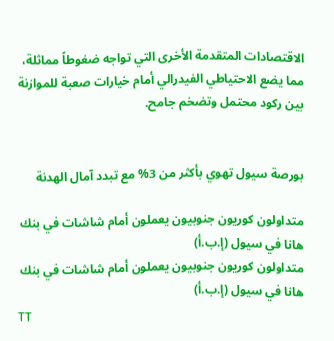الاقتصادات المتقدمة الأخرى التي تواجه ضغوطاً مماثلة، مما يضع الاحتياطي الفيدرالي أمام خيارات صعبة للموازنة بين ركود محتمل وتضخم جامح.


بورصة سيول تهوي بأكثر من 3% مع تبدد آمال الهدنة

متداولون كوريون جنوبيون يعملون أمام شاشات في بنك هانا في سيول (إ.ب.أ)
متداولون كوريون جنوبيون يعملون أمام شاشات في بنك هانا في سيول (إ.ب.أ)
TT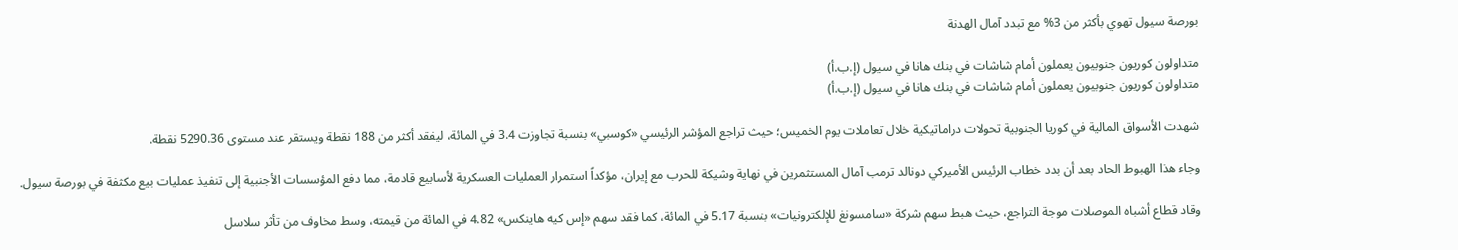بورصة سيول تهوي بأكثر من 3% مع تبدد آمال الهدنة

متداولون كوريون جنوبيون يعملون أمام شاشات في بنك هانا في سيول (إ.ب.أ)
متداولون كوريون جنوبيون يعملون أمام شاشات في بنك هانا في سيول (إ.ب.أ)

شهدت الأسواق المالية في كوريا الجنوبية تحولات دراماتيكية خلال تعاملات يوم الخميس؛ حيث تراجع المؤشر الرئيسي «كوسبي» بنسبة تجاوزت 3.4 في المائة، ليفقد أكثر من 188 نقطة ويستقر عند مستوى 5290.36 نقطة.

وجاء هذا الهبوط الحاد بعد أن بدد خطاب الرئيس الأميركي دونالد ترمب آمال المستثمرين في نهاية وشيكة للحرب مع إيران، مؤكداً استمرار العمليات العسكرية لأسابيع قادمة، مما دفع المؤسسات الأجنبية إلى تنفيذ عمليات بيع مكثفة في بورصة سيول.

وقاد قطاع أشباه الموصلات موجة التراجع، حيث هبط سهم شركة «سامسونغ للإلكترونيات» بنسبة 5.17 في المائة، كما فقد سهم «إس كيه هاينكس» 4.82 في المائة من قيمته، وسط مخاوف من تأثر سلاسل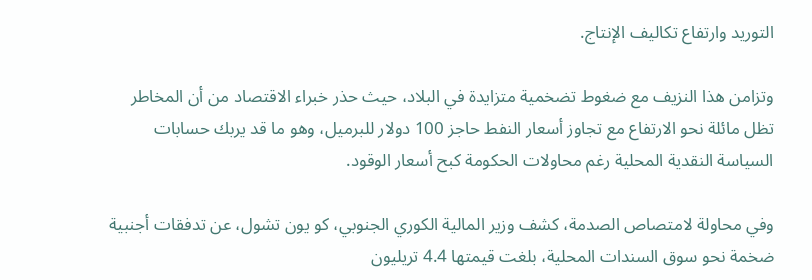التوريد وارتفاع تكاليف الإنتاج.

وتزامن هذا النزيف مع ضغوط تضخمية متزايدة في البلاد، حيث حذر خبراء الاقتصاد من أن المخاطر تظل مائلة نحو الارتفاع مع تجاوز أسعار النفط حاجز 100 دولار للبرميل، وهو ما قد يربك حسابات السياسة النقدية المحلية رغم محاولات الحكومة كبح أسعار الوقود.

وفي محاولة لامتصاص الصدمة، كشف وزير المالية الكوري الجنوبي، كو يون تشول، عن تدفقات أجنبية ضخمة نحو سوق السندات المحلية، بلغت قيمتها 4.4 تريليون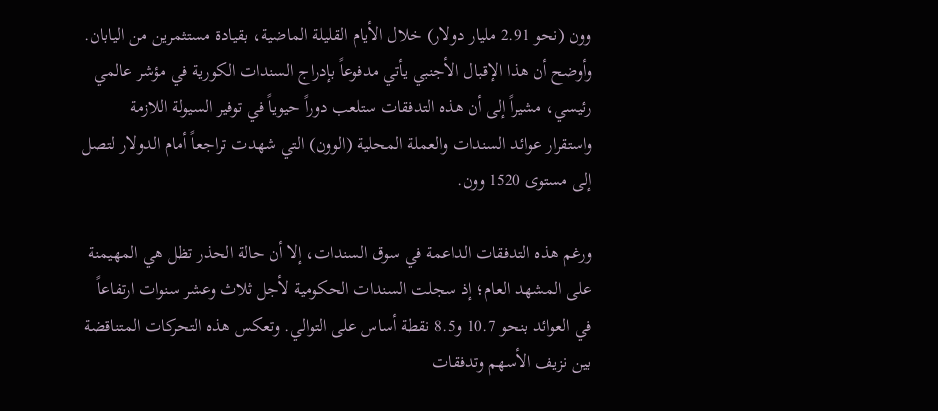وون (نحو 2.91 مليار دولار) خلال الأيام القليلة الماضية، بقيادة مستثمرين من اليابان. وأوضح أن هذا الإقبال الأجنبي يأتي مدفوعاً بإدراج السندات الكورية في مؤشر عالمي رئيسي، مشيراً إلى أن هذه التدفقات ستلعب دوراً حيوياً في توفير السيولة اللازمة واستقرار عوائد السندات والعملة المحلية (الوون) التي شهدت تراجعاً أمام الدولار لتصل إلى مستوى 1520 وون.

ورغم هذه التدفقات الداعمة في سوق السندات، إلا أن حالة الحذر تظل هي المهيمنة على المشهد العام؛ إذ سجلت السندات الحكومية لأجل ثلاث وعشر سنوات ارتفاعاً في العوائد بنحو 10.7 و8.5 نقطة أساس على التوالي. وتعكس هذه التحركات المتناقضة بين نزيف الأسهم وتدفقات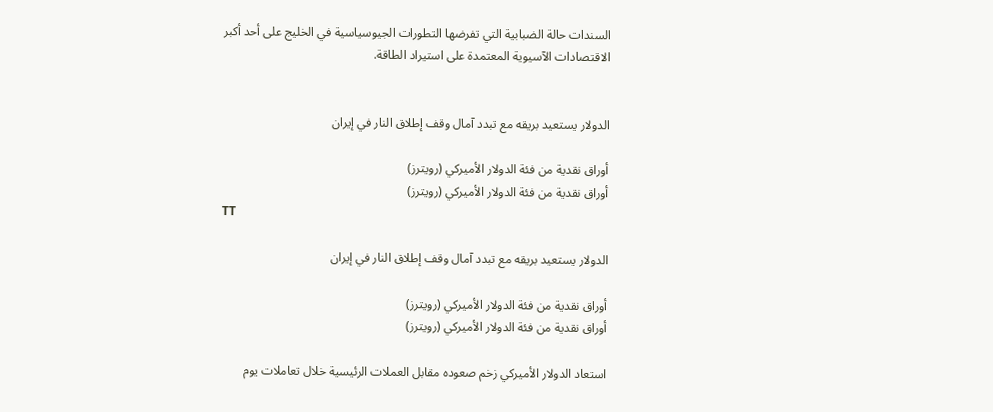السندات حالة الضبابية التي تفرضها التطورات الجيوسياسية في الخليج على أحد أكبر الاقتصادات الآسيوية المعتمدة على استيراد الطاقة.


الدولار يستعيد بريقه مع تبدد آمال وقف إطلاق النار في إيران

أوراق نقدية من فئة الدولار الأميركي (رويترز)
أوراق نقدية من فئة الدولار الأميركي (رويترز)
TT

الدولار يستعيد بريقه مع تبدد آمال وقف إطلاق النار في إيران

أوراق نقدية من فئة الدولار الأميركي (رويترز)
أوراق نقدية من فئة الدولار الأميركي (رويترز)

استعاد الدولار الأميركي زخم صعوده مقابل العملات الرئيسية خلال تعاملات يوم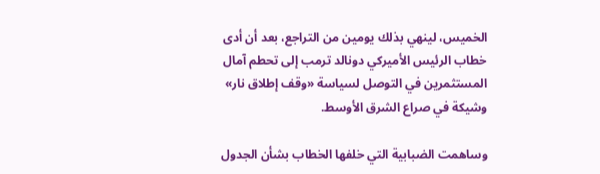الخميس، لينهي بذلك يومين من التراجع، بعد أن أدى خطاب الرئيس الأميركي دونالد ترمب إلى تحطم آمال المستثمرين في التوصل لسياسة «وقف إطلاق نار» وشيكة في صراع الشرق الأوسط.

وساهمت الضبابية التي خلفها الخطاب بشأن الجدول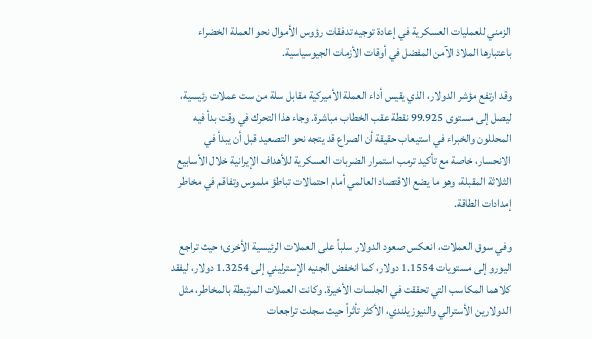الزمني للعمليات العسكرية في إعادة توجيه تدفقات رؤوس الأموال نحو العملة الخضراء باعتبارها الملاذ الآمن المفضل في أوقات الأزمات الجيوسياسية.

وقد ارتفع مؤشر الدولار، الذي يقيس أداء العملة الأميركية مقابل سلة من ست عملات رئيسية، ليصل إلى مستوى 99.925 نقطة عقب الخطاب مباشرة. وجاء هذا التحرك في وقت بدأ فيه المحللون والخبراء في استيعاب حقيقة أن الصراع قد يتجه نحو التصعيد قبل أن يبدأ في الانحسار، خاصة مع تأكيد ترمب استمرار الضربات العسكرية للأهداف الإيرانية خلال الأسابيع الثلاثة المقبلة، وهو ما يضع الاقتصاد العالمي أمام احتمالات تباطؤ ملموس وتفاقم في مخاطر إمدادات الطاقة.

وفي سوق العملات، انعكس صعود الدولار سلباً على العملات الرئيسية الأخرى؛ حيث تراجع اليورو إلى مستويات 1.1554 دولار، كما انخفض الجنيه الإسترليني إلى 1.3254 دولار، ليفقد كلاهما المكاسب التي تحققت في الجلسات الأخيرة. وكانت العملات المرتبطة بالمخاطر، مثل الدولارين الأسترالي والنيوزيلندي، الأكثر تأثراً حيث سجلت تراجعات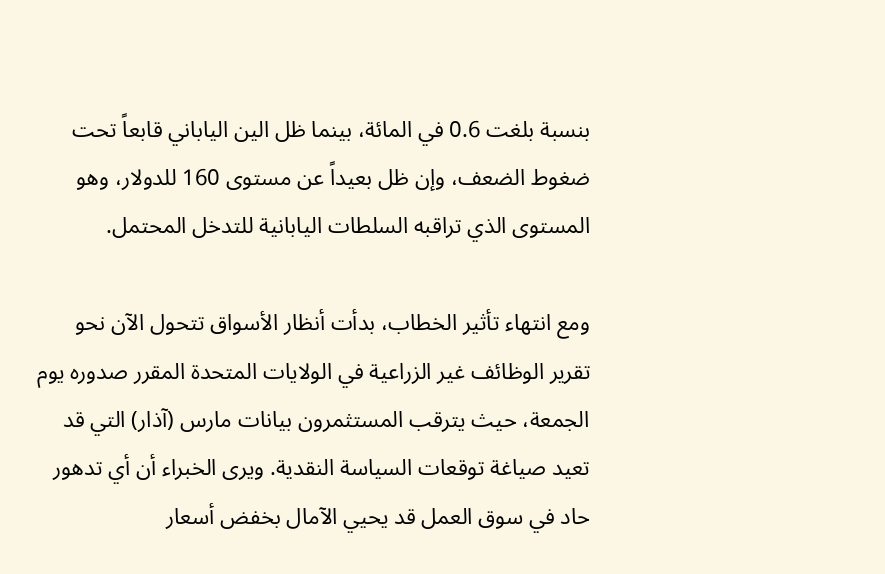بنسبة بلغت 0.6 في المائة، بينما ظل الين الياباني قابعاً تحت ضغوط الضعف، وإن ظل بعيداً عن مستوى 160 للدولار، وهو المستوى الذي تراقبه السلطات اليابانية للتدخل المحتمل.

ومع انتهاء تأثير الخطاب، بدأت أنظار الأسواق تتحول الآن نحو تقرير الوظائف غير الزراعية في الولايات المتحدة المقرر صدوره يوم الجمعة، حيث يترقب المستثمرون بيانات مارس (آذار) التي قد تعيد صياغة توقعات السياسة النقدية. ويرى الخبراء أن أي تدهور حاد في سوق العمل قد يحيي الآمال بخفض أسعار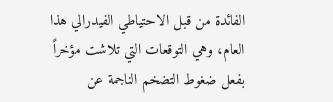الفائدة من قبل الاحتياطي الفيدرالي هذا العام، وهي التوقعات التي تلاشت مؤخراً بفعل ضغوط التضخم الناجمة عن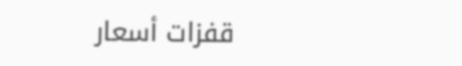قفزات أسعار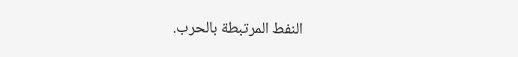النفط المرتبطة بالحرب.